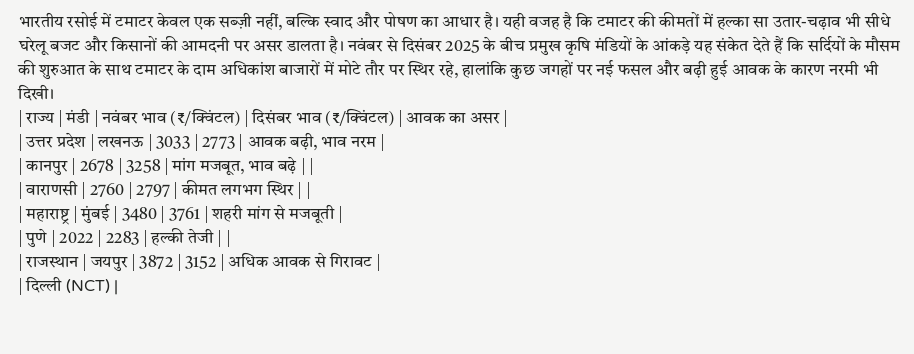भारतीय रसोई में टमाटर केवल एक सब्ज़ी नहीं, बल्कि स्वाद और पोषण का आधार है। यही वजह है कि टमाटर की कीमतों में हल्का सा उतार-चढ़ाव भी सीधे घरेलू बजट और किसानों की आमदनी पर असर डालता है। नवंबर से दिसंबर 2025 के बीच प्रमुख कृषि मंडियों के आंकड़े यह संकेत देते हैं कि सर्दियों के मौसम की शुरुआत के साथ टमाटर के दाम अधिकांश बाजारों में मोटे तौर पर स्थिर रहे, हालांकि कुछ जगहों पर नई फसल और बढ़ी हुई आवक के कारण नरमी भी दिखी।
| राज्य | मंडी | नवंबर भाव (₹/क्विंटल) | दिसंबर भाव (₹/क्विंटल) | आवक का असर |
| उत्तर प्रदेश | लखनऊ | 3033 | 2773 | आवक बढ़ी, भाव नरम |
| कानपुर | 2678 | 3258 | मांग मजबूत, भाव बढ़े | |
| वाराणसी | 2760 | 2797 | कीमत लगभग स्थिर | |
| महाराष्ट्र | मुंबई | 3480 | 3761 | शहरी मांग से मजबूती |
| पुणे | 2022 | 2283 | हल्की तेजी | |
| राजस्थान | जयपुर | 3872 | 3152 | अधिक आवक से गिरावट |
| दिल्ली (NCT) |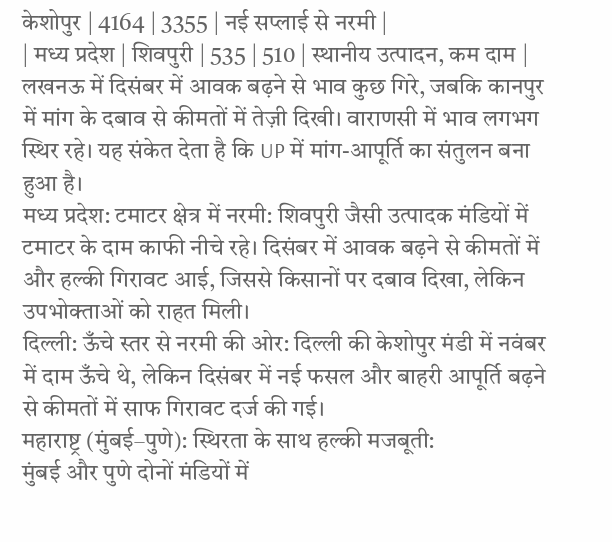केशोपुर | 4164 | 3355 | नई सप्लाई से नरमी |
| मध्य प्रदेश | शिवपुरी | 535 | 510 | स्थानीय उत्पादन, कम दाम |
लखनऊ में दिसंबर में आवक बढ़ने से भाव कुछ गिरे, जबकि कानपुर में मांग के दबाव से कीमतों में तेज़ी दिखी। वाराणसी में भाव लगभग स्थिर रहे। यह संकेत देता है कि UP में मांग-आपूर्ति का संतुलन बना हुआ है।
मध्य प्रदेश: टमाटर क्षेत्र में नरमी: शिवपुरी जैसी उत्पादक मंडियों में टमाटर के दाम काफी नीचे रहे। दिसंबर में आवक बढ़ने से कीमतों में और हल्की गिरावट आई, जिससे किसानों पर दबाव दिखा, लेकिन उपभोक्ताओं को राहत मिली।
दिल्ली: ऊँचे स्तर से नरमी की ओर: दिल्ली की केशोपुर मंडी में नवंबर में दाम ऊँचे थे, लेकिन दिसंबर में नई फसल और बाहरी आपूर्ति बढ़ने से कीमतों में साफ गिरावट दर्ज की गई।
महाराष्ट्र (मुंबई–पुणे): स्थिरता के साथ हल्की मजबूती:
मुंबई और पुणे दोनों मंडियों में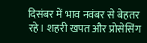दिसंबर में भाव नवंबर से बेहतर रहे। शहरी खपत और प्रोसेसिंग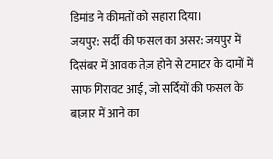डिमांड ने कीमतों को सहारा दिया।
जयपुर: सर्दी की फसल का असर: जयपुर में दिसंबर में आवक तेज़ होने से टमाटर के दामों में साफ गिरावट आई, जो सर्दियों की फसल के बाज़ार में आने का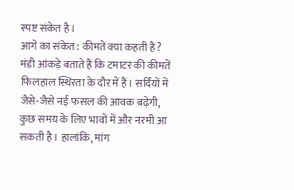स्पष्ट संकेत है।
आगे का संकेत: कीमतें क्या कहती हैं?
मंडी आंकड़े बताते हैं कि टमाटर की कीमतें फिलहाल स्थिरता के दौर में हैं। सर्दियों में जैसे-जैसे नई फसल की आवक बढ़ेगी, कुछ समय के लिए भावों में और नरमी आ सकती है। हालांकि, मांग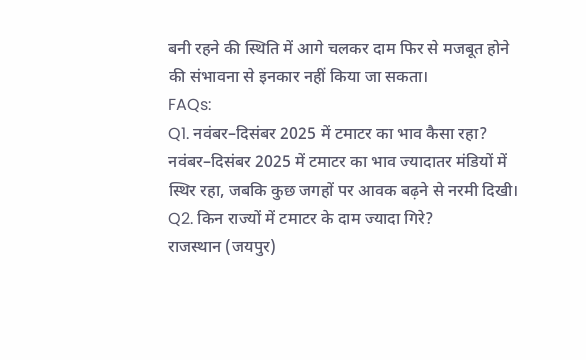बनी रहने की स्थिति में आगे चलकर दाम फिर से मजबूत होने की संभावना से इनकार नहीं किया जा सकता।
FAQs:
Q1. नवंबर–दिसंबर 2025 में टमाटर का भाव कैसा रहा?
नवंबर–दिसंबर 2025 में टमाटर का भाव ज्यादातर मंडियों में स्थिर रहा, जबकि कुछ जगहों पर आवक बढ़ने से नरमी दिखी।
Q2. किन राज्यों में टमाटर के दाम ज्यादा गिरे?
राजस्थान (जयपुर)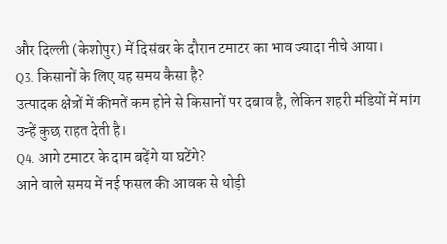और दिल्ली (केशोपुर) में दिसंबर के दौरान टमाटर का भाव ज्यादा नीचे आया।
Q3. किसानों के लिए यह समय कैसा है?
उत्पादक क्षेत्रों में कीमतें कम होने से किसानों पर दबाव है, लेकिन शहरी मंडियों में मांग उन्हें कुछ राहत देती है।
Q4. आगे टमाटर के दाम बढ़ेंगे या घटेंगे?
आने वाले समय में नई फसल की आवक से थोड़ी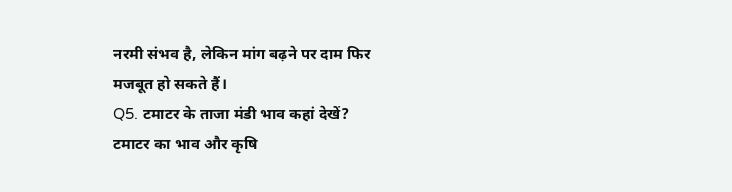नरमी संभव है, लेकिन मांग बढ़ने पर दाम फिर मजबूत हो सकते हैं।
Q5. टमाटर के ताजा मंडी भाव कहां देखें?
टमाटर का भाव और कृषि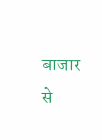बाजार से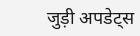जुड़ी अपडेट्स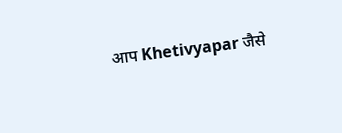आप Khetivyapar जैसे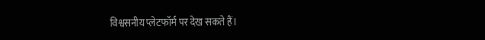विश्वसनीय प्लेटफॉर्म पर देख सकते हैं।